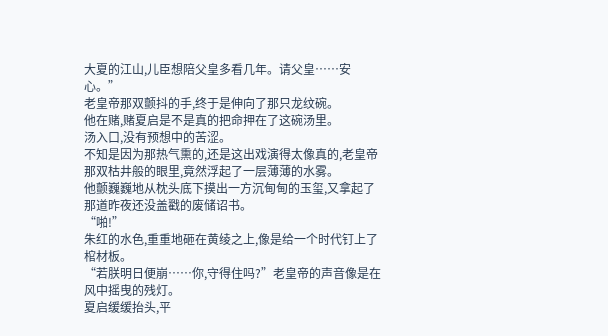大夏的江山,儿臣想陪父皇多看几年。请父皇……安心。”
老皇帝那双颤抖的手,终于是伸向了那只龙纹碗。
他在赌,赌夏启是不是真的把命押在了这碗汤里。
汤入口,没有预想中的苦涩。
不知是因为那热气熏的,还是这出戏演得太像真的,老皇帝那双枯井般的眼里,竟然浮起了一层薄薄的水雾。
他颤巍巍地从枕头底下摸出一方沉甸甸的玉玺,又拿起了那道昨夜还没盖戳的废储诏书。
“啪!”
朱红的水色,重重地砸在黄绫之上,像是给一个时代钉上了棺材板。
“若朕明日便崩……你,守得住吗?”老皇帝的声音像是在风中摇曳的残灯。
夏启缓缓抬头,平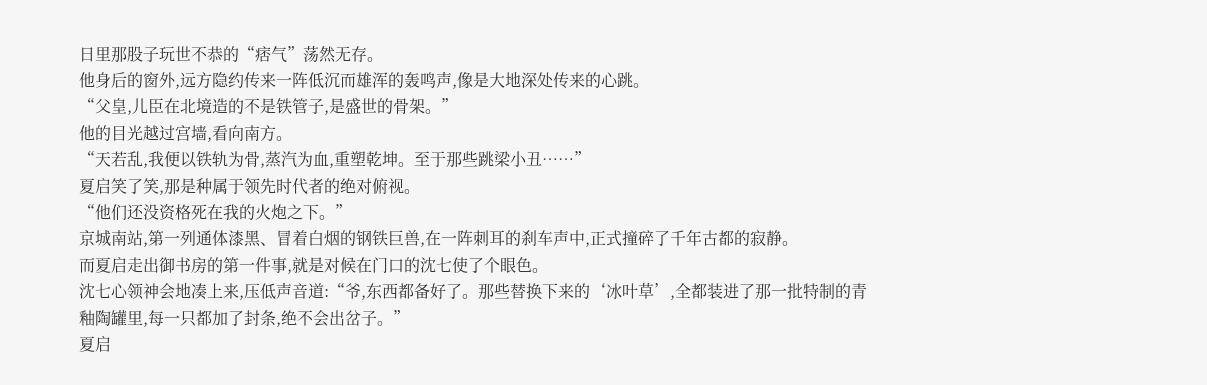日里那股子玩世不恭的“痞气”荡然无存。
他身后的窗外,远方隐约传来一阵低沉而雄浑的轰鸣声,像是大地深处传来的心跳。
“父皇,儿臣在北境造的不是铁管子,是盛世的骨架。”
他的目光越过宫墙,看向南方。
“天若乱,我便以铁轨为骨,蒸汽为血,重塑乾坤。至于那些跳梁小丑……”
夏启笑了笑,那是种属于领先时代者的绝对俯视。
“他们还没资格死在我的火炮之下。”
京城南站,第一列通体漆黑、冒着白烟的钢铁巨兽,在一阵刺耳的刹车声中,正式撞碎了千年古都的寂静。
而夏启走出御书房的第一件事,就是对候在门口的沈七使了个眼色。
沈七心领神会地凑上来,压低声音道:“爷,东西都备好了。那些替换下来的‘冰叶草’,全都装进了那一批特制的青釉陶罐里,每一只都加了封条,绝不会出岔子。”
夏启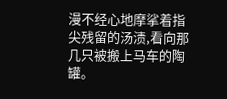漫不经心地摩挲着指尖残留的汤渍,看向那几只被搬上马车的陶罐。